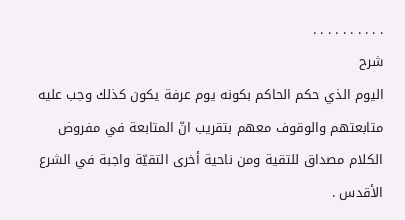. . . . . . . . . .
شرح
اليوم الذي حكم الحاكم بكونه يوم عرفة يكون كذلك وجب عليه متابعتهم والوقوف معهم بتقريب انّ المتابعة في مفروض الكلام مصداق للتقية ومن ناحية أخرى التقيّة واجبة في الشرع الأقدس .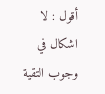أقول : لا اشكال في وجوب التقية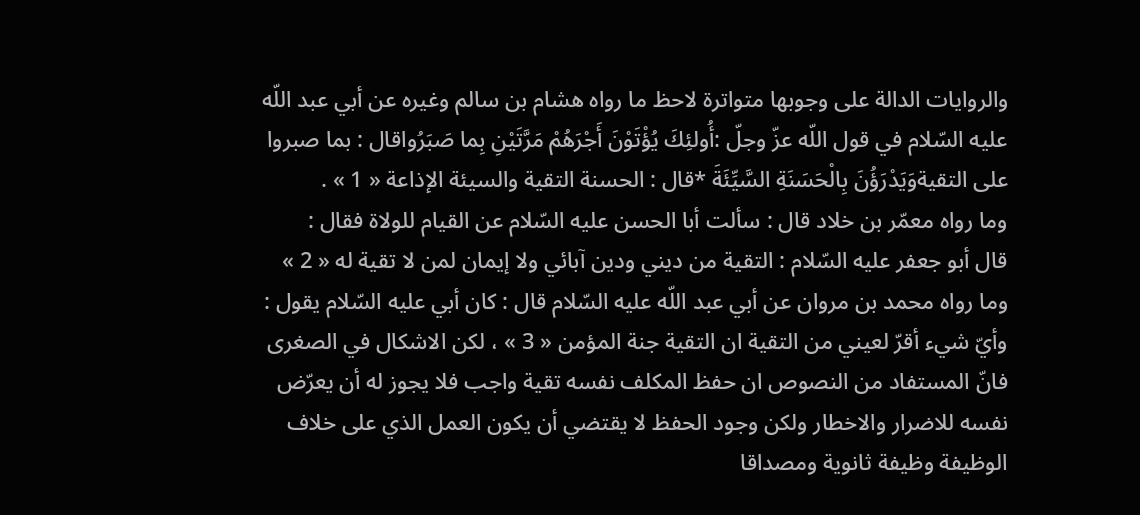والروايات الدالة على وجوبها متواترة لاحظ ما رواه هشام بن سالم وغيره عن أبي عبد اللّه عليه السّلام في قول اللّه عزّ وجلّ :أُولئِكَ يُؤْتَوْنَ أَجْرَهُمْ مَرَّتَيْنِ بِما صَبَرُواقال : بما صبروا على التقيةوَيَدْرَؤُنَ بِالْحَسَنَةِ السَّيِّئَةَ *قال : الحسنة التقية والسيئة الإذاعة « 1 » .
وما رواه معمّر بن خلاد قال : سألت أبا الحسن عليه السّلام عن القيام للولاة فقال :
قال أبو جعفر عليه السّلام : التقية من ديني ودين آبائي ولا إيمان لمن لا تقية له « 2 » وما رواه محمد بن مروان عن أبي عبد اللّه عليه السّلام قال : كان أبي عليه السّلام يقول : وأيّ شيء أقرّ لعيني من التقية ان التقية جنة المؤمن « 3 » ، لكن الاشكال في الصغرى فانّ المستفاد من النصوص ان حفظ المكلف نفسه تقية واجب فلا يجوز له أن يعرّض نفسه للاضرار والاخطار ولكن وجود الحفظ لا يقتضي أن يكون العمل الذي على خلاف الوظيفة وظيفة ثانوية ومصداقا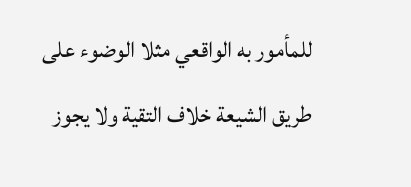للمأمور به الواقعي مثلا الوضوء على طريق الشيعة خلاف التقية ولا يجوز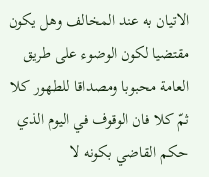الاتيان به عند المخالف وهل يكون مقتضيا لكون الوضوء على طريق العامة محبوبا ومصداقا للطهور كلا ثمّ كلا فان الوقوف في اليوم الذي حكم القاضي بكونه لا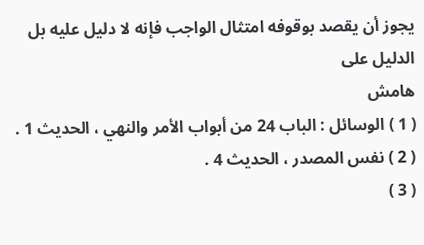يجوز أن يقصد بوقوفه امتثال الواجب فإنه لا دليل عليه بل الدليل على
هامش
( 1 ) الوسائل : الباب 24 من أبواب الأمر والنهي ، الحديث 1 .
( 2 ) نفس المصدر ، الحديث 4 .
( 3 )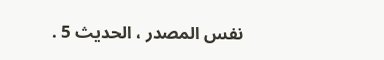نفس المصدر ، الحديث 5 .